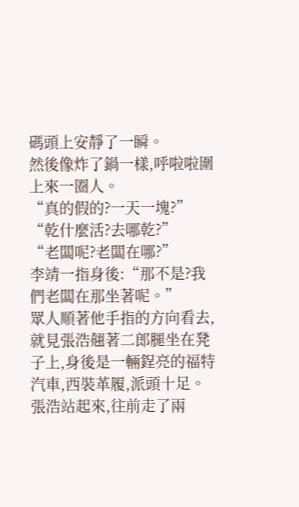碼頭上安靜了一瞬。
然後像炸了鍋一樣,呼啦啦圍上來一圈人。
“真的假的?一天一塊?”
“乾什麼活?去哪乾?”
“老闆呢?老闆在哪?”
李靖一指身後:“那不是?我們老闆在那坐著呢。”
眾人順著他手指的方向看去,就見張浩翹著二郎腿坐在凳子上,身後是一輛鋥亮的福特汽車,西裝革履,派頭十足。
張浩站起來,往前走了兩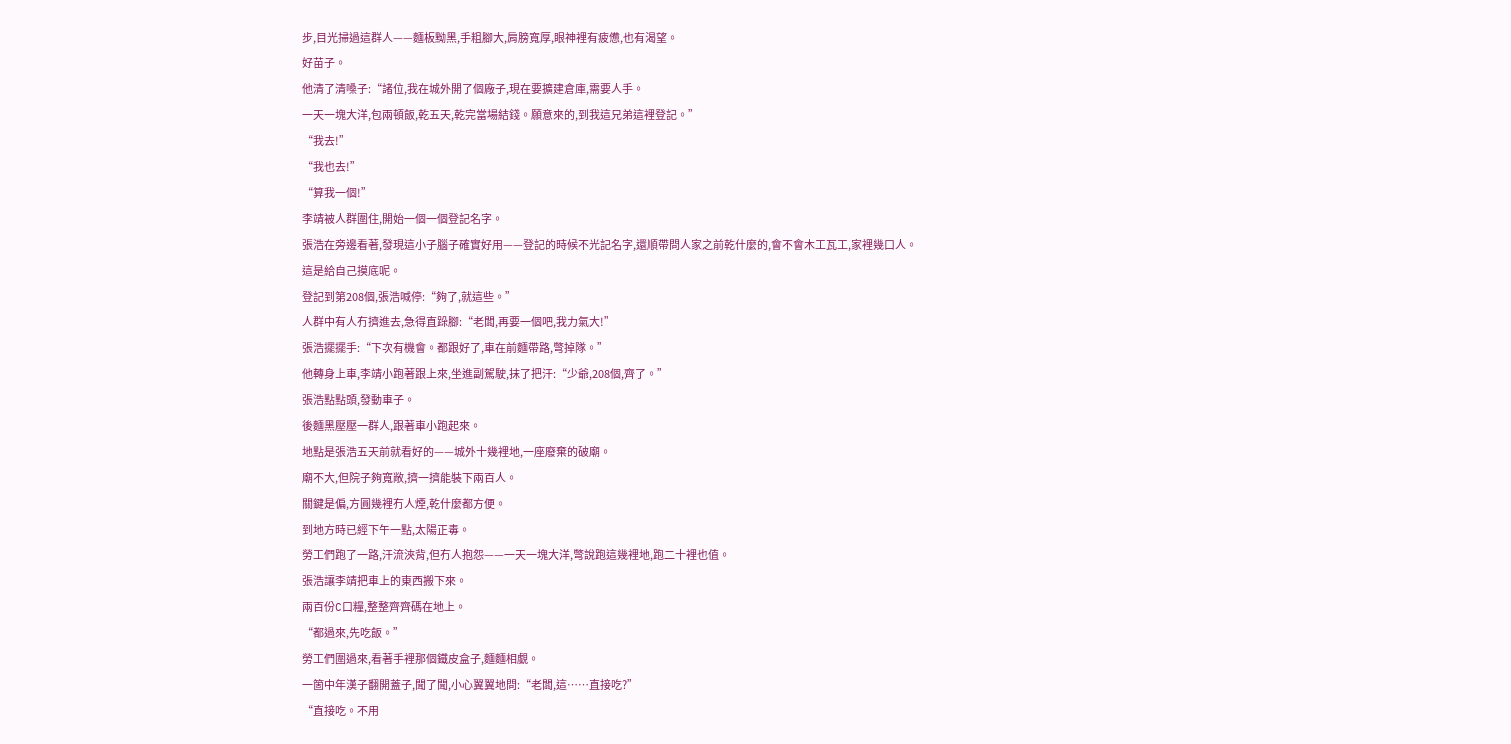步,目光掃過這群人——麵板黝黑,手粗腳大,肩膀寬厚,眼神裡有疲憊,也有渴望。
好苗子。
他清了清嗓子:“諸位,我在城外開了個廠子,現在要擴建倉庫,需要人手。
一天一塊大洋,包兩頓飯,乾五天,乾完當場結錢。願意來的,到我這兄弟這裡登記。”
“我去!”
“我也去!”
“算我一個!”
李靖被人群圍住,開始一個一個登記名字。
張浩在旁邊看著,發現這小子腦子確實好用——登記的時候不光記名字,還順帶問人家之前乾什麼的,會不會木工瓦工,家裡幾口人。
這是給自己摸底呢。
登記到第208個,張浩喊停:“夠了,就這些。”
人群中有人冇擠進去,急得直跺腳:“老闆,再要一個吧,我力氣大!”
張浩擺擺手:“下次有機會。都跟好了,車在前麵帶路,彆掉隊。”
他轉身上車,李靖小跑著跟上來,坐進副駕駛,抹了把汗:“少爺,208個,齊了。”
張浩點點頭,發動車子。
後麵黑壓壓一群人,跟著車小跑起來。
地點是張浩五天前就看好的——城外十幾裡地,一座廢棄的破廟。
廟不大,但院子夠寬敞,擠一擠能裝下兩百人。
關鍵是偏,方圓幾裡冇人煙,乾什麼都方便。
到地方時已經下午一點,太陽正毒。
勞工們跑了一路,汗流浹背,但冇人抱怨——一天一塊大洋,彆說跑這幾裡地,跑二十裡也值。
張浩讓李靖把車上的東西搬下來。
兩百份C口糧,整整齊齊碼在地上。
“都過來,先吃飯。”
勞工們圍過來,看著手裡那個鐵皮盒子,麵麵相覷。
一箇中年漢子翻開蓋子,聞了聞,小心翼翼地問:“老闆,這……直接吃?”
“直接吃。不用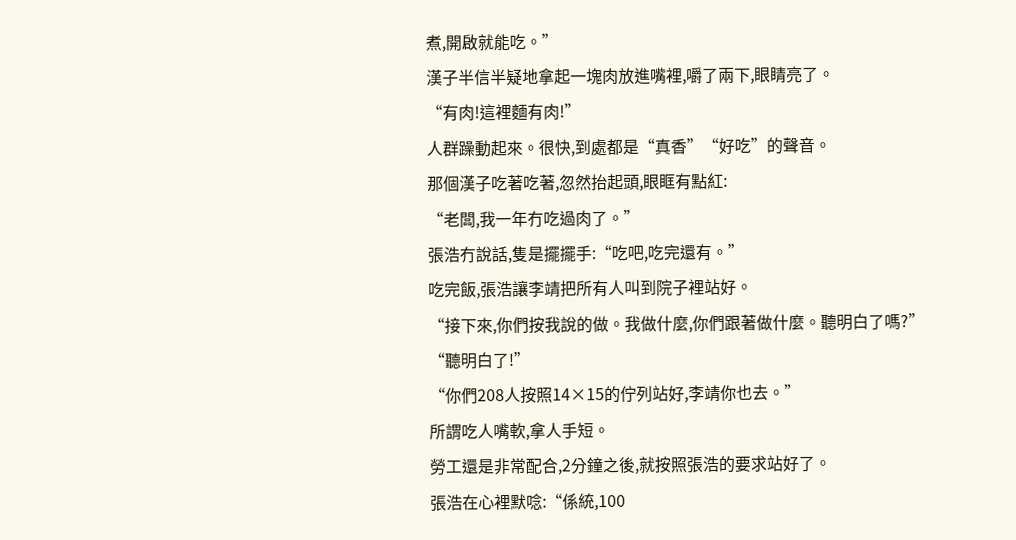煮,開啟就能吃。”
漢子半信半疑地拿起一塊肉放進嘴裡,嚼了兩下,眼睛亮了。
“有肉!這裡麵有肉!”
人群躁動起來。很快,到處都是“真香”“好吃”的聲音。
那個漢子吃著吃著,忽然抬起頭,眼眶有點紅:
“老闆,我一年冇吃過肉了。”
張浩冇說話,隻是擺擺手:“吃吧,吃完還有。”
吃完飯,張浩讓李靖把所有人叫到院子裡站好。
“接下來,你們按我說的做。我做什麼,你們跟著做什麼。聽明白了嗎?”
“聽明白了!”
“你們208人按照14×15的佇列站好,李靖你也去。”
所謂吃人嘴軟,拿人手短。
勞工還是非常配合,2分鐘之後,就按照張浩的要求站好了。
張浩在心裡默唸:“係統,100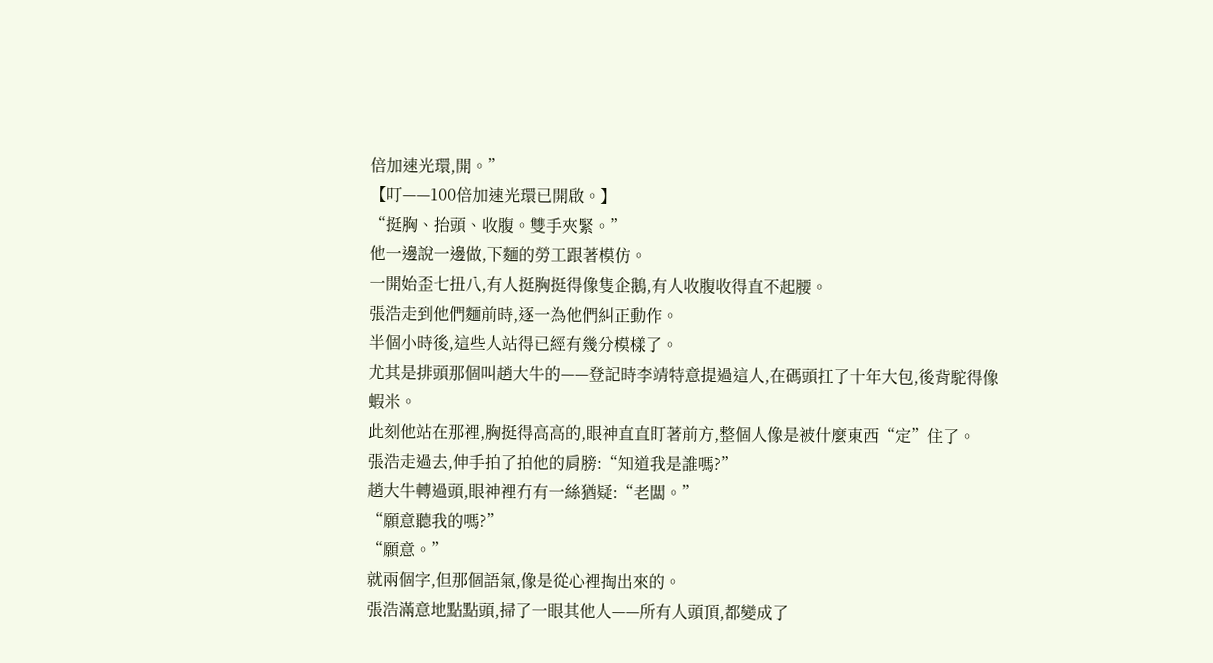倍加速光環,開。”
【叮——100倍加速光環已開啟。】
“挺胸、抬頭、收腹。雙手夾緊。”
他一邊說一邊做,下麵的勞工跟著模仿。
一開始歪七扭八,有人挺胸挺得像隻企鵝,有人收腹收得直不起腰。
張浩走到他們麵前時,逐一為他們糾正動作。
半個小時後,這些人站得已經有幾分模樣了。
尤其是排頭那個叫趙大牛的——登記時李靖特意提過這人,在碼頭扛了十年大包,後背駝得像蝦米。
此刻他站在那裡,胸挺得高高的,眼神直直盯著前方,整個人像是被什麼東西“定”住了。
張浩走過去,伸手拍了拍他的肩膀:“知道我是誰嗎?”
趙大牛轉過頭,眼神裡冇有一絲猶疑:“老闆。”
“願意聽我的嗎?”
“願意。”
就兩個字,但那個語氣,像是從心裡掏出來的。
張浩滿意地點點頭,掃了一眼其他人——所有人頭頂,都變成了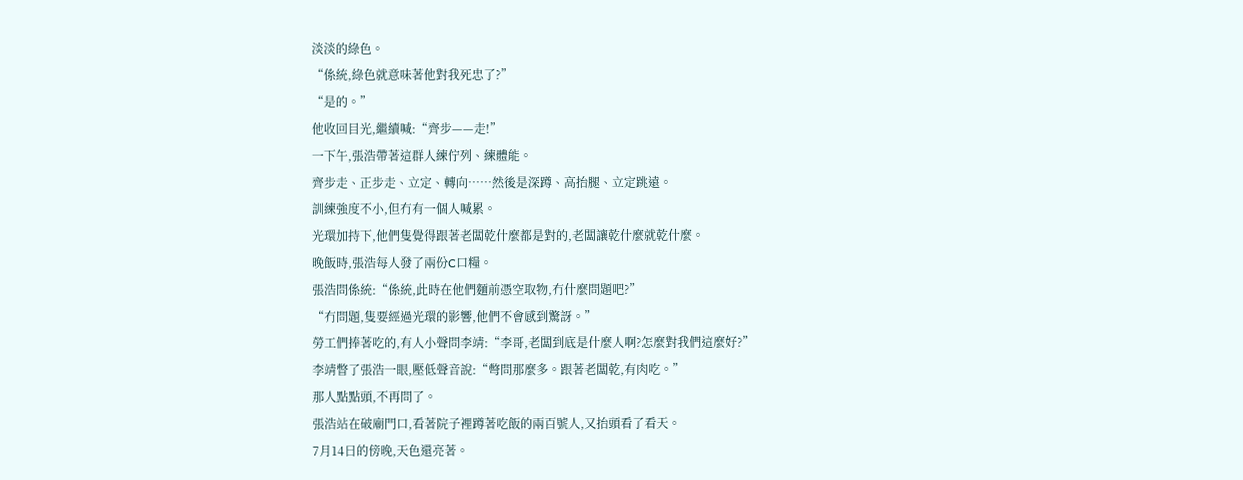淡淡的綠色。
“係統,綠色就意味著他對我死忠了?”
“是的。”
他收回目光,繼續喊:“齊步——走!”
一下午,張浩帶著這群人練佇列、練體能。
齊步走、正步走、立定、轉向……然後是深蹲、高抬腿、立定跳遠。
訓練強度不小,但冇有一個人喊累。
光環加持下,他們隻覺得跟著老闆乾什麼都是對的,老闆讓乾什麼就乾什麼。
晚飯時,張浩每人發了兩份C口糧。
張浩問係統:“係統,此時在他們麵前憑空取物,冇什麼問題吧?”
“冇問題,隻要經過光環的影響,他們不會感到驚訝。”
勞工們捧著吃的,有人小聲問李靖:“李哥,老闆到底是什麼人啊?怎麼對我們這麼好?”
李靖瞥了張浩一眼,壓低聲音說:“彆問那麼多。跟著老闆乾,有肉吃。”
那人點點頭,不再問了。
張浩站在破廟門口,看著院子裡蹲著吃飯的兩百號人,又抬頭看了看天。
7月14日的傍晚,天色還亮著。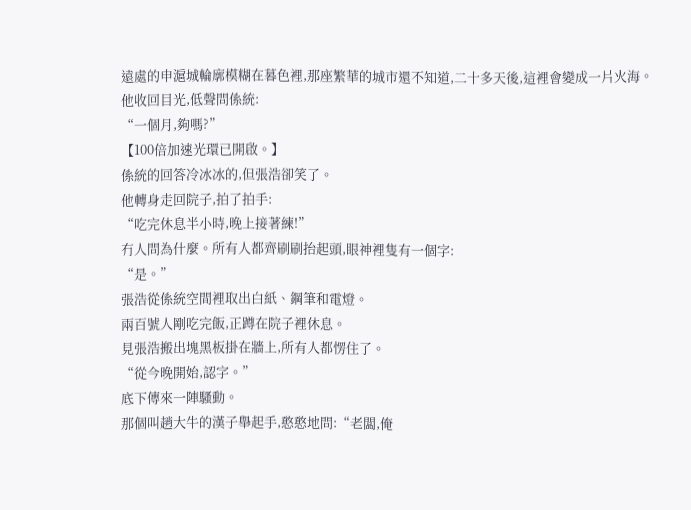遠處的申滬城輪廓模糊在暮色裡,那座繁華的城市還不知道,二十多天後,這裡會變成一片火海。
他收回目光,低聲問係統:
“一個月,夠嗎?”
【100倍加速光環已開啟。】
係統的回答冷冰冰的,但張浩卻笑了。
他轉身走回院子,拍了拍手:
“吃完休息半小時,晚上接著練!”
冇人問為什麼。所有人都齊刷刷抬起頭,眼神裡隻有一個字:
“是。”
張浩從係統空間裡取出白紙、鋼筆和電燈。
兩百號人剛吃完飯,正蹲在院子裡休息。
見張浩搬出塊黑板掛在牆上,所有人都愣住了。
“從今晚開始,認字。”
底下傳來一陣騷動。
那個叫趙大牛的漢子舉起手,憨憨地問:“老闆,俺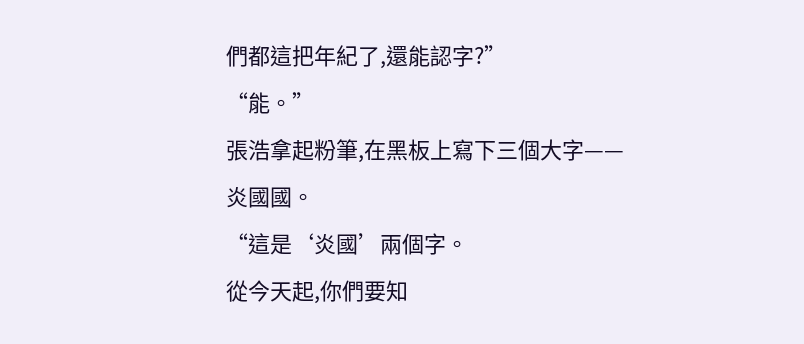們都這把年紀了,還能認字?”
“能。”
張浩拿起粉筆,在黑板上寫下三個大字——炎國國。
“這是‘炎國’兩個字。
從今天起,你們要知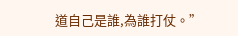道自己是誰,為誰打仗。”